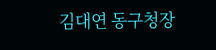김대연 동구청장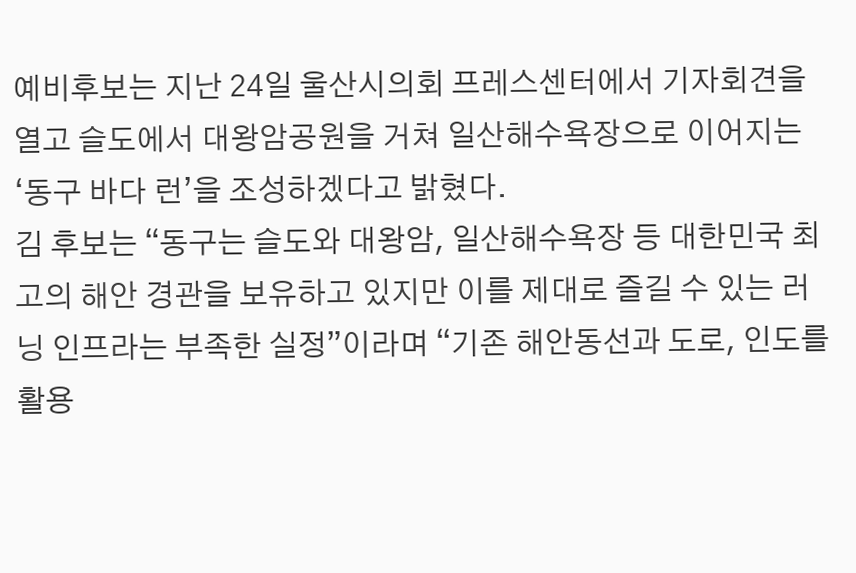예비후보는 지난 24일 울산시의회 프레스센터에서 기자회견을 열고 슬도에서 대왕암공원을 거쳐 일산해수욕장으로 이어지는 ‘동구 바다 런’을 조성하겠다고 밝혔다.
김 후보는 “동구는 슬도와 대왕암, 일산해수욕장 등 대한민국 최고의 해안 경관을 보유하고 있지만 이를 제대로 즐길 수 있는 러닝 인프라는 부족한 실정”이라며 “기존 해안동선과 도로, 인도를 활용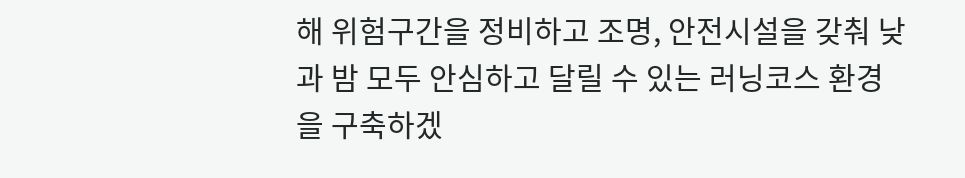해 위험구간을 정비하고 조명, 안전시설을 갖춰 낮과 밤 모두 안심하고 달릴 수 있는 러닝코스 환경을 구축하겠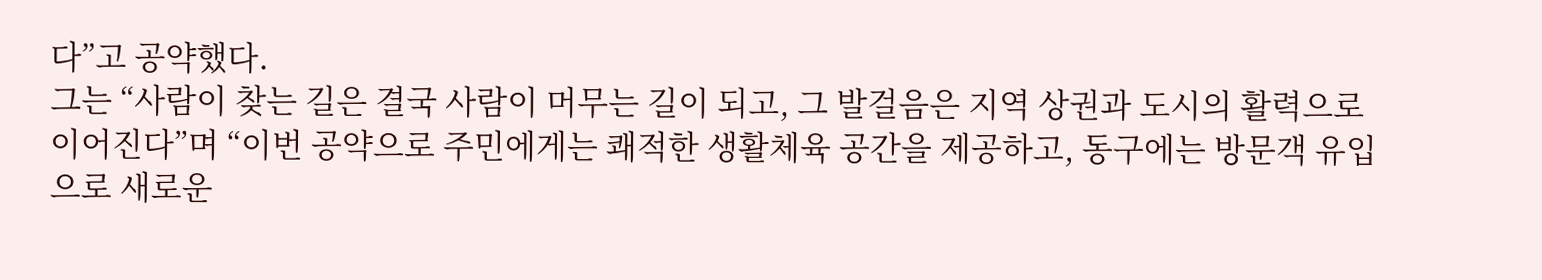다”고 공약했다.
그는 “사람이 찾는 길은 결국 사람이 머무는 길이 되고, 그 발걸음은 지역 상권과 도시의 활력으로 이어진다”며 “이번 공약으로 주민에게는 쾌적한 생활체육 공간을 제공하고, 동구에는 방문객 유입으로 새로운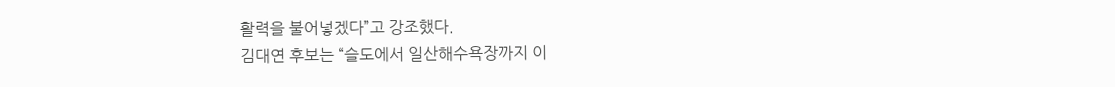활력을 불어넣겠다”고 강조했다.
김대연 후보는 “슬도에서 일산해수욕장까지 이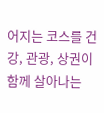어지는 코스를 건강, 관광, 상권이 함께 살아나는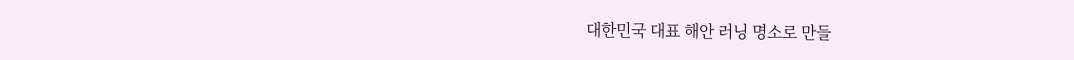대한민국 대표 해안 러닝 명소로 만들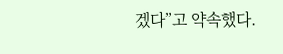겠다”고 약속했다.